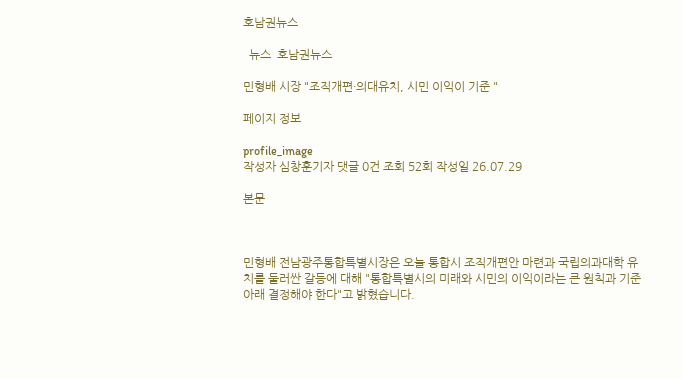호남권뉴스

  뉴스  호남권뉴스

민형배 시장 "조직개편·의대유치, 시민 이익이 기준 "

페이지 정보

profile_image
작성자 심창훈기자 댓글 0건 조회 52회 작성일 26.07.29

본문



민형배 전남광주통합특별시장은 오늘 통합시 조직개편안 마련과 국립의과대학 유치를 둘러싼 갈등에 대해 "통합특별시의 미래와 시민의 이익이라는 큰 원칙과 기준 아래 결정해야 한다"고 밝혔습니다.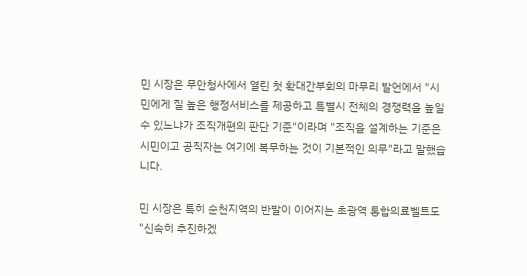민 시장은 무안청사에서 열린 첫 확대간부회의 마무리 발언에서 "시민에게 질 높은 행정서비스를 제공하고 특별시 전체의 경쟁력을 높일 수 있느냐가 조직개편의 판단 기준"이라며 "조직을 설계하는 기준은 시민이고 공직자는 여기에 복무하는 것이 기본적인 의무"라고 말했습니다.

민 시장은 특히 순천지역의 반발이 이어지는 초광역 통합의료벨트도 "신속히 추진하겠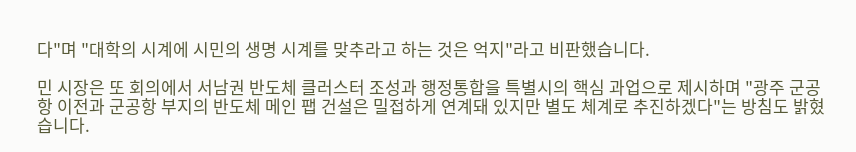다"며 "대학의 시계에 시민의 생명 시계를 맞추라고 하는 것은 억지"라고 비판했습니다.

민 시장은 또 회의에서 서남권 반도체 클러스터 조성과 행정통합을 특별시의 핵심 과업으로 제시하며 "광주 군공항 이전과 군공항 부지의 반도체 메인 팹 건설은 밀접하게 연계돼 있지만 별도 체계로 추진하겠다"는 방침도 밝혔습니다.